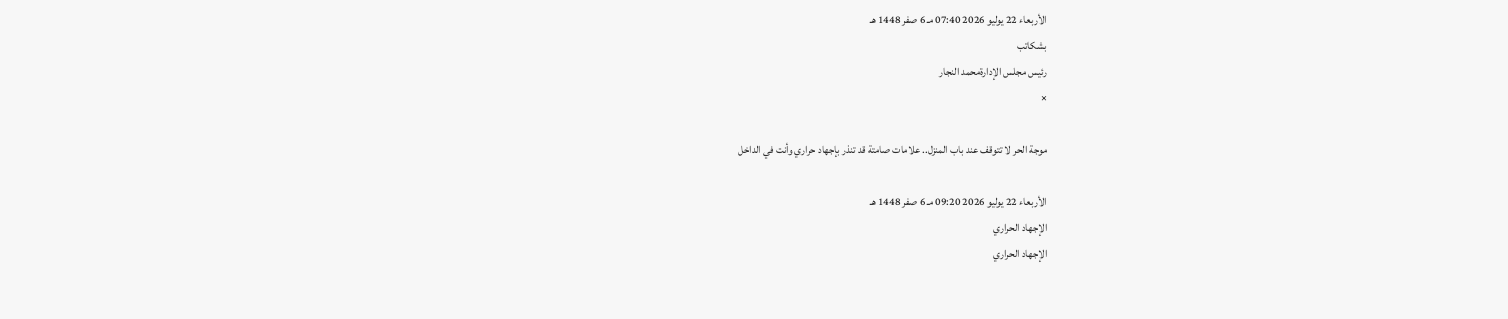الأربعاء 22 يوليو 2026 07:40 مـ 6 صفر 1448 هـ
بشكاتب
رئيس مجلس الإدارةمحمد النجار
×

موجة الحر لا تتوقف عند باب المنزل.. علامات صامتة قد تنذر بإجهاد حراري وأنت في الداخل

الأربعاء 22 يوليو 2026 09:20 مـ 6 صفر 1448 هـ
الإجهاد الحراري
الإجهاد الحراري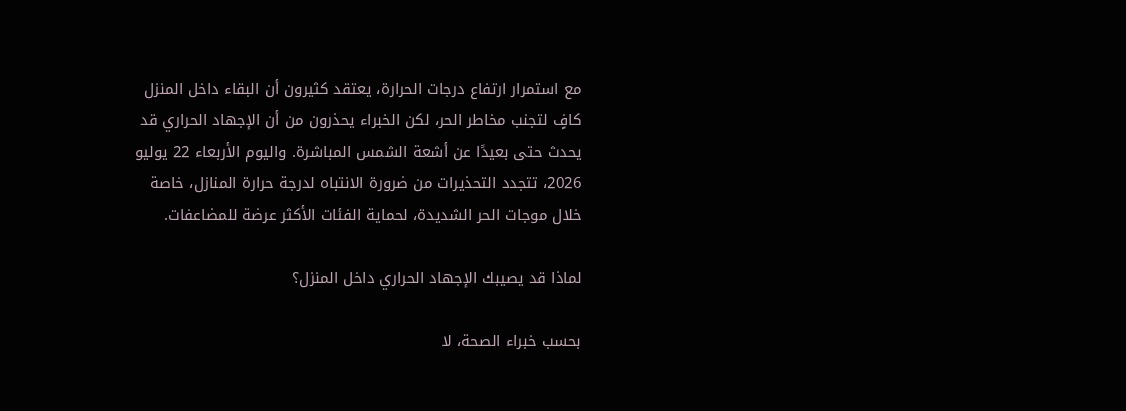مع استمرار ارتفاع درجات الحرارة، يعتقد كثيرون أن البقاء داخل المنزل كافٍ لتجنب مخاطر الحر، لكن الخبراء يحذرون من أن الإجهاد الحراري قد يحدث حتى بعيدًا عن أشعة الشمس المباشرة. واليوم الأربعاء 22 يوليو 2026، تتجدد التحذيرات من ضرورة الانتباه لدرجة حرارة المنازل، خاصة خلال موجات الحر الشديدة، لحماية الفئات الأكثر عرضة للمضاعفات.

لماذا قد يصيبك الإجهاد الحراري داخل المنزل؟

بحسب خبراء الصحة، لا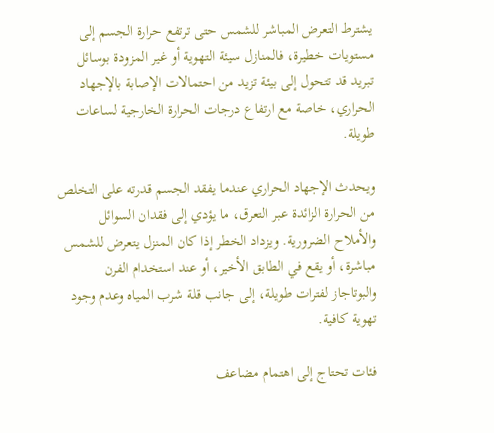يشترط التعرض المباشر للشمس حتى ترتفع حرارة الجسم إلى مستويات خطيرة، فالمنازل سيئة التهوية أو غير المزودة بوسائل تبريد قد تتحول إلى بيئة تزيد من احتمالات الإصابة بالإجهاد الحراري، خاصة مع ارتفاع درجات الحرارة الخارجية لساعات طويلة.

ويحدث الإجهاد الحراري عندما يفقد الجسم قدرته على التخلص من الحرارة الزائدة عبر التعرق، ما يؤدي إلى فقدان السوائل والأملاح الضرورية. ويزداد الخطر إذا كان المنزل يتعرض للشمس مباشرة، أو يقع في الطابق الأخير، أو عند استخدام الفرن والبوتاجاز لفترات طويلة، إلى جانب قلة شرب المياه وعدم وجود تهوية كافية.

فئات تحتاج إلى اهتمام مضاعف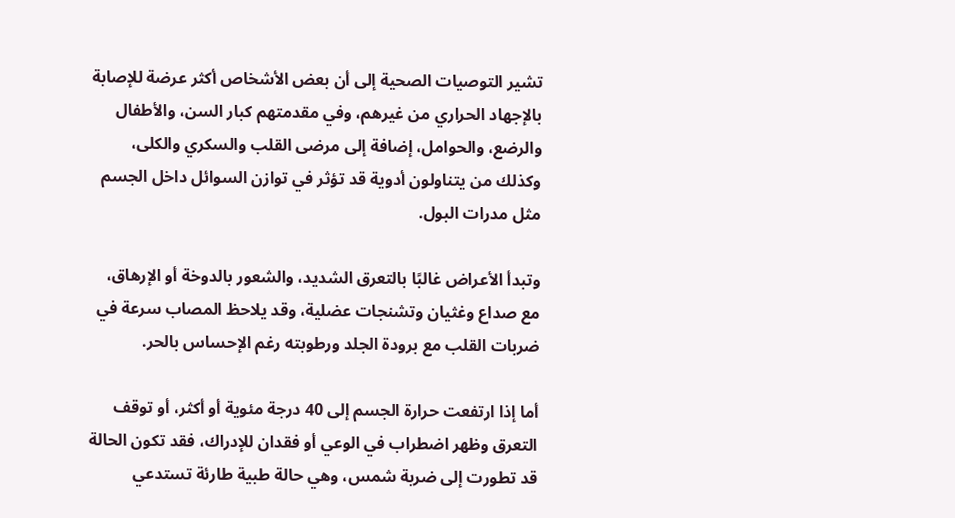تشير التوصيات الصحية إلى أن بعض الأشخاص أكثر عرضة للإصابة بالإجهاد الحراري من غيرهم، وفي مقدمتهم كبار السن، والأطفال والرضع، والحوامل، إضافة إلى مرضى القلب والسكري والكلى، وكذلك من يتناولون أدوية قد تؤثر في توازن السوائل داخل الجسم مثل مدرات البول.

وتبدأ الأعراض غالبًا بالتعرق الشديد، والشعور بالدوخة أو الإرهاق، مع صداع وغثيان وتشنجات عضلية، وقد يلاحظ المصاب سرعة في ضربات القلب مع برودة الجلد ورطوبته رغم الإحساس بالحر.

أما إذا ارتفعت حرارة الجسم إلى 40 درجة مئوية أو أكثر، أو توقف التعرق وظهر اضطراب في الوعي أو فقدان للإدراك، فقد تكون الحالة قد تطورت إلى ضربة شمس، وهي حالة طبية طارئة تستدعي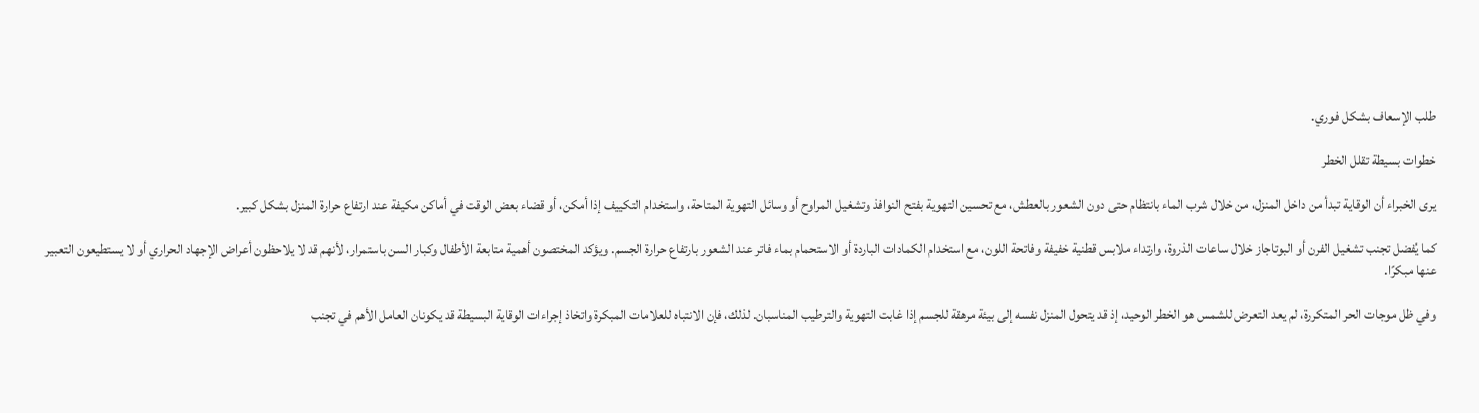طلب الإسعاف بشكل فوري.

خطوات بسيطة تقلل الخطر

يرى الخبراء أن الوقاية تبدأ من داخل المنزل، من خلال شرب الماء بانتظام حتى دون الشعور بالعطش، مع تحسين التهوية بفتح النوافذ وتشغيل المراوح أو وسائل التهوية المتاحة، واستخدام التكييف إذا أمكن، أو قضاء بعض الوقت في أماكن مكيفة عند ارتفاع حرارة المنزل بشكل كبير.

كما يُفضل تجنب تشغيل الفرن أو البوتاجاز خلال ساعات الذروة، وارتداء ملابس قطنية خفيفة وفاتحة اللون، مع استخدام الكمادات الباردة أو الاستحمام بماء فاتر عند الشعور بارتفاع حرارة الجسم. ويؤكد المختصون أهمية متابعة الأطفال وكبار السن باستمرار، لأنهم قد لا يلاحظون أعراض الإجهاد الحراري أو لا يستطيعون التعبير عنها مبكرًا.

وفي ظل موجات الحر المتكررة، لم يعد التعرض للشمس هو الخطر الوحيد، إذ قد يتحول المنزل نفسه إلى بيئة مرهقة للجسم إذا غابت التهوية والترطيب المناسبان. لذلك، فإن الانتباه للعلامات المبكرة واتخاذ إجراءات الوقاية البسيطة قد يكونان العامل الأهم في تجنب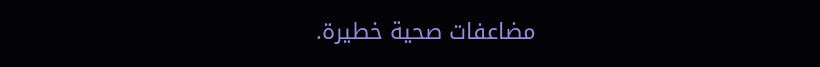مضاعفات صحية خطيرة.